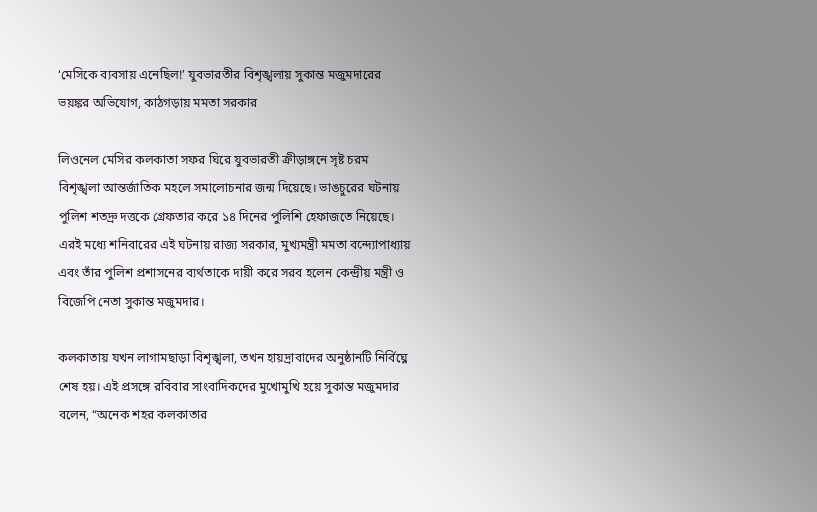‘মেসিকে ব্যবসায় এনেছিল!’ যুবভারতীর বিশৃঙ্খলায় সুকান্ত মজুমদারের ভয়ঙ্কর অভিযোগ, কাঠগড়ায় মমতা সরকার

লিওনেল মেসির কলকাতা সফর ঘিরে যুবভারতী ক্রীড়াঙ্গনে সৃষ্ট চরম বিশৃঙ্খলা আন্তর্জাতিক মহলে সমালোচনার জন্ম দিয়েছে। ভাঙচুরের ঘটনায় পুলিশ শতদ্রু দত্তকে গ্রেফতার করে ১৪ দিনের পুলিশি হেফাজতে নিয়েছে। এরই মধ্যে শনিবারের এই ঘটনায় রাজ্য সরকার, মুখ্যমন্ত্রী মমতা বন্দ্যোপাধ্যায় এবং তাঁর পুলিশ প্রশাসনের ব্যর্থতাকে দায়ী করে সরব হলেন কেন্দ্রীয় মন্ত্রী ও বিজেপি নেতা সুকান্ত মজুমদার।

কলকাতায় যখন লাগামছাড়া বিশৃঙ্খলা, তখন হায়দ্রাবাদের অনুষ্ঠানটি নির্বিঘ্নে শেষ হয়। এই প্রসঙ্গে রবিবার সাংবাদিকদের মুখোমুখি হয়ে সুকান্ত মজুমদার বলেন, “অনেক শহর কলকাতার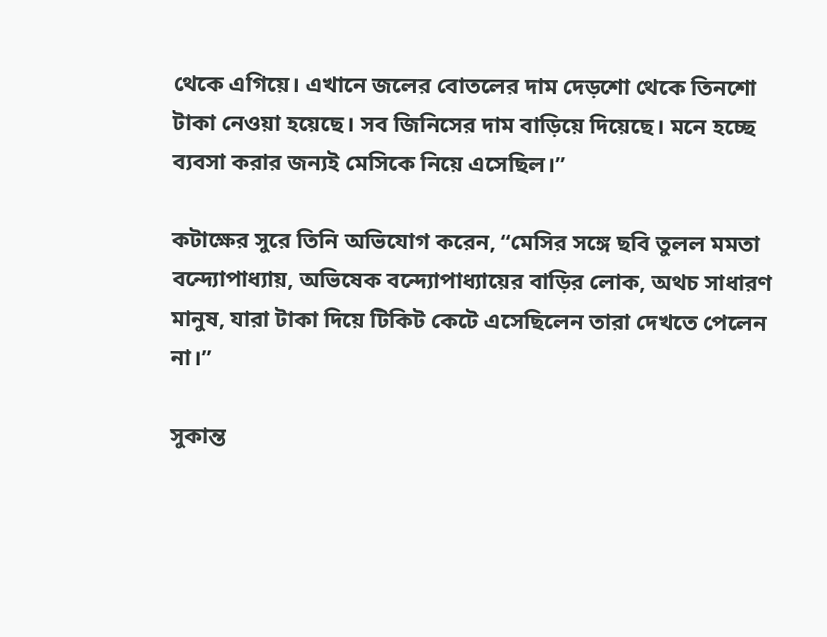থেকে এগিয়ে। এখানে জলের বোতলের দাম দেড়শো থেকে তিনশো টাকা নেওয়া হয়েছে। সব জিনিসের দাম বাড়িয়ে দিয়েছে। মনে হচ্ছে ব্যবসা করার জন্যই মেসিকে নিয়ে এসেছিল।”

কটাক্ষের সুরে তিনি অভিযোগ করেন, “মেসির সঙ্গে ছবি তুলল মমতা বন্দ্যোপাধ্যায়, অভিষেক বন্দ্যোপাধ্যায়ের বাড়ির লোক, অথচ সাধারণ মানুষ, যারা টাকা দিয়ে টিকিট কেটে এসেছিলেন তারা দেখতে পেলেন না।”

সুকান্ত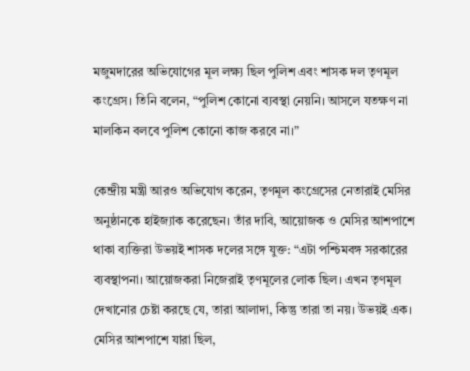মজুমদারের অভিযোগের মূল লক্ষ্য ছিল পুলিশ এবং শাসক দল তৃণমূল কংগ্রেস। তিনি বলেন, “পুলিশ কোনো ব্যবস্থা নেয়নি। আসলে যতক্ষণ না মালকিন বলবে পুলিশ কোনো কাজ করবে না।”

কেন্দ্রীয় মন্ত্রী আরও অভিযোগ করেন, তৃণমূল কংগ্রেসের নেতারাই মেসির অনুষ্ঠানকে হাইজ্যাক করেছেন। তাঁর দাবি, আয়োজক ও মেসির আশপাশে থাকা ব্যক্তিরা উভয়ই শাসক দলের সঙ্গে যুক্ত: “এটা পশ্চিমবঙ্গ সরকারের ব্যবস্থাপনা। আয়োজকরা নিজেরাই তৃণমূলের লোক ছিল। এখন তৃণমূল দেখানোর চেষ্টা করছে যে, তারা আলাদা, কিন্তু তারা তা নয়। উভয়ই এক। মেসির আশপাশে যারা ছিল,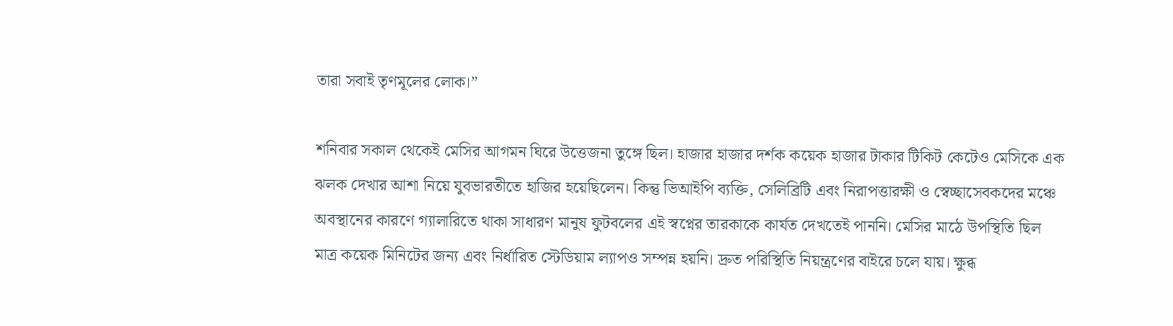তারা সবাই তৃণমূলের লোক।”

শনিবার সকাল থেকেই মেসির আগমন ঘিরে উত্তেজনা তুঙ্গে ছিল। হাজার হাজার দর্শক কয়েক হাজার টাকার টিকিট কেটেও মেসিকে এক ঝলক দেখার আশা নিয়ে যুবভারতীতে হাজির হয়েছিলেন। কিন্তু ভিআইপি ব্যক্তি, সেলিব্রিটি এবং নিরাপত্তারক্ষী ও স্বেচ্ছাসেবকদের মঞ্চে অবস্থানের কারণে গ্যালারিতে থাকা সাধারণ মানুষ ফুটবলের এই স্বপ্নের তারকাকে কার্যত দেখতেই পাননি। মেসির মাঠে উপস্থিতি ছিল মাত্র কয়েক মিনিটের জন্য এবং নির্ধারিত স্টেডিয়াম ল্যাপও সম্পন্ন হয়নি। দ্রুত পরিস্থিতি নিয়ন্ত্রণের বাইরে চলে যায়। ক্ষুব্ধ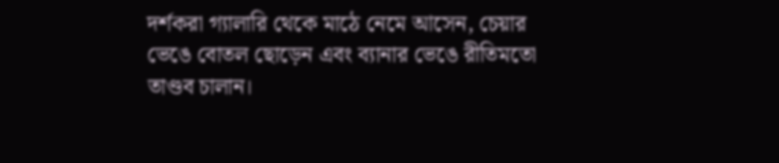দর্শকরা গ্যালারি থেকে মাঠে নেমে আসেন, চেয়ার ভেঙে বোতল ছোড়েন এবং ব্যানার ভেঙে রীতিমতো তাণ্ডব চালান।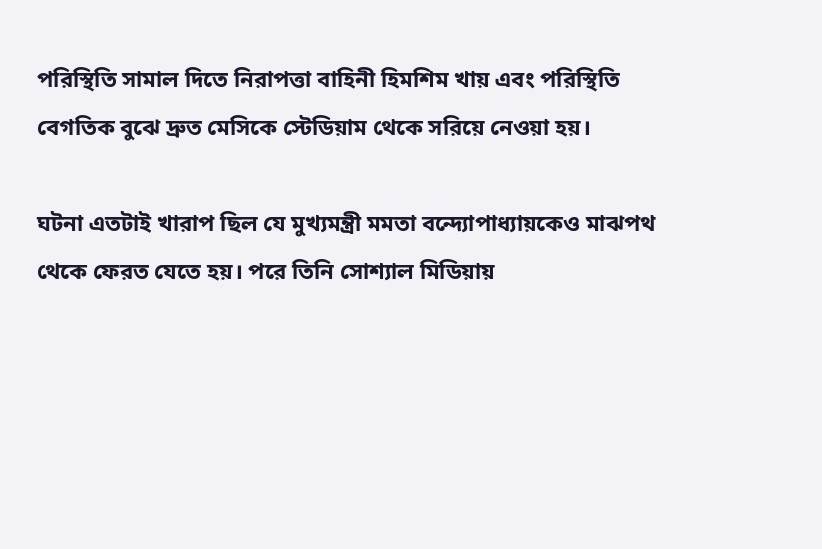পরিস্থিতি সামাল দিতে নিরাপত্তা বাহিনী হিমশিম খায় এবং পরিস্থিতি বেগতিক বুঝে দ্রুত মেসিকে স্টেডিয়াম থেকে সরিয়ে নেওয়া হয়।

ঘটনা এতটাই খারাপ ছিল যে মুখ্যমন্ত্রী মমতা বন্দ্যোপাধ্যায়কেও মাঝপথ থেকে ফেরত যেতে হয়। পরে তিনি সোশ্যাল মিডিয়ায়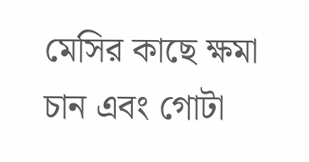মেসির কাছে ক্ষমা চান এবং গোটা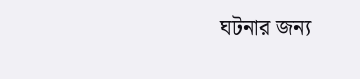ঘটনার জন্য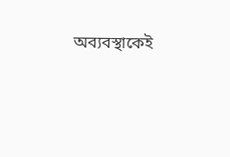অব্যবস্থাকেই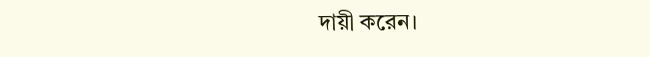দায়ী করেন।